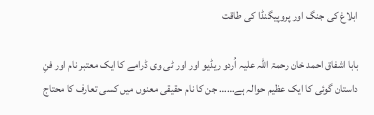ابلاغ کی جنگ اور پروپیگنڈا کی طاقت

بابا اشفاق احمد خان رحمۃ اللہ علیہ اُردو ریڈیو اور اور ٹی وی ڈرامے کا ایک معتبر نام اور فنِ داستان گوئی کا ایک عظیم حوالہ ہے…… جن کا نام حقیقی معنوں میں کسی تعارف کا محتاج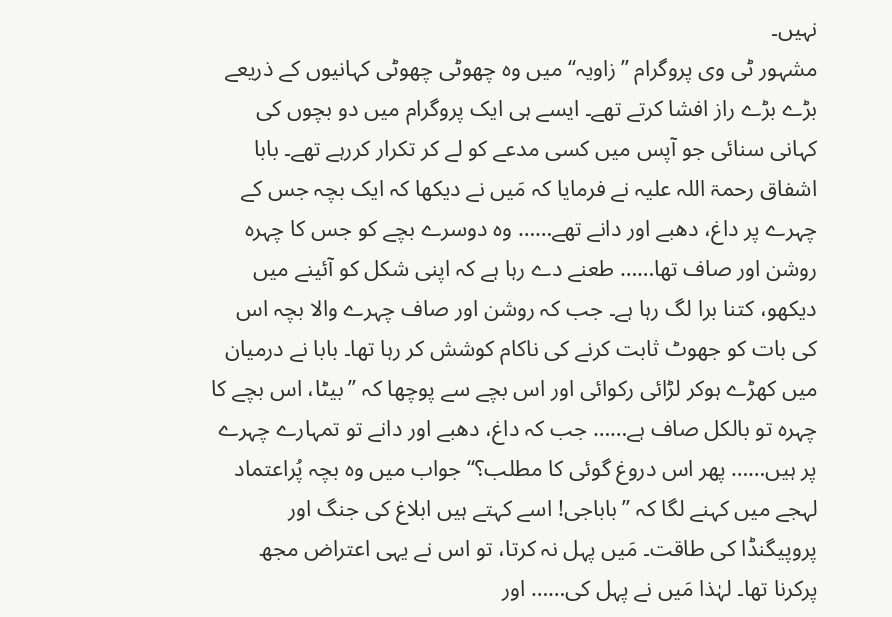نہیں۔
مشہور ٹی وی پروگرام ’’زاویہ‘‘ میں وہ چھوٹی چھوٹی کہانیوں کے ذریعے بڑے بڑے راز افشا کرتے تھے۔ ایسے ہی ایک پروگرام میں دو بچوں کی کہانی سنائی جو آپس میں کسی مدعے کو لے کر تکرار کررہے تھے۔ بابا اشفاق رحمۃ اللہ علیہ نے فرمایا کہ مَیں نے دیکھا کہ ایک بچہ جس کے چہرے پر داغ، دھبے اور دانے تھے…… وہ دوسرے بچے کو جس کا چہرہ روشن اور صاف تھا…… طعنے دے رہا ہے کہ اپنی شکل کو آئینے میں دیکھو، کتنا برا لگ رہا ہے۔ جب کہ روشن اور صاف چہرے والا بچہ اس کی بات کو جھوٹ ثابت کرنے کی ناکام کوشش کر رہا تھا۔ بابا نے درمیان میں کھڑے ہوکر لڑائی رکوائی اور اس بچے سے پوچھا کہ ’’بیٹا، اس بچے کا چہرہ تو بالکل صاف ہے…… جب کہ داغ، دھبے اور دانے تو تمہارے چہرے پر ہیں…… پھر اس دروغ گوئی کا مطلب؟‘‘ جواب میں وہ بچہ پُراعتماد لہجے میں کہنے لگا کہ ’’باباجی! اسے کہتے ہیں ابلاغ کی جنگ اور پروپیگنڈا کی طاقت۔ مَیں پہل نہ کرتا، تو اس نے یہی اعتراض مجھ پرکرنا تھا۔ لہٰذا مَیں نے پہل کی…… اور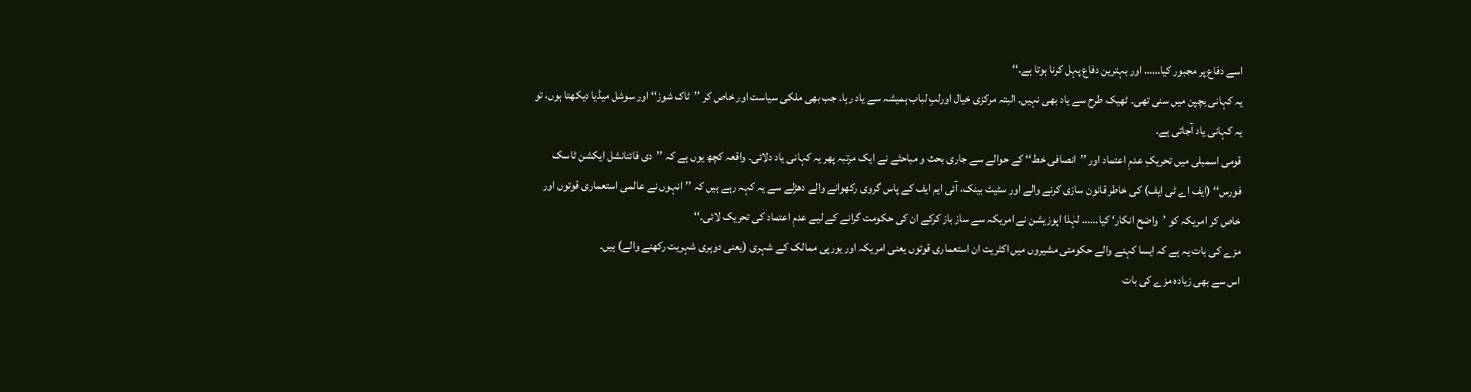اسے دفاع پر مجبور کیا…… اور بہترین دفاع پہل کرنا ہوتا ہے۔‘‘
یہ کہانی بچپن میں سنی تھی۔ ٹھیک طرح سے یاد بھی نہیں۔ البتہ مرکزی خیال اورلبِ لباب ہمیشہ سے یاد رہا۔ جب بھی ملکی سیاست اور خاص کر ’’ٹاک شوز‘‘ اور سوشل میڈیا دیکھتا ہوں، تو یہ کہانی یاد آجاتی ہے۔
قومی اسمبلی میں تحریکِ عدمِ اعتماد اور ’’انصافی خط‘‘ کے حوالے سے جاری بحث و مباحثے نے ایک مرتبہ پھر یہ کہانی یاد دلائی۔ واقعہ کچھ یوں ہے کہ ’’دی فائنانشل ایکشن ٹاسک فورس‘‘ (ایف اے ٹی ایف) کی خاطر قانون سازی کرنے والے اور سٹیٹ بینک، آئی ایم ایف کے پاس گروی رکھوانے والے دھڑلے سے یہ کہہ رہے ہیں کہ ’’انہوں نے عالمی استعماری قوتوں اور خاص کر امریکہ کو ’واضح انکار‘ کیا…… لہٰذا اپوزیشن نے امریکہ سے ساز باز کرکے ان کی حکومت گرانے کے لیے عدمِ اعتماد کی تحریک لائی۔‘‘
مزے کی بات یہ ہے کہ ایسا کہنے والے حکومتی مشیروں میں اکثریت ان استعماری قوتوں یعنی امریکہ اور یورپی ممالک کے شہری (یعنی دوہری شہریت رکھنے والے) ہیں۔
اس سے بھی زیادہ مزے کی بات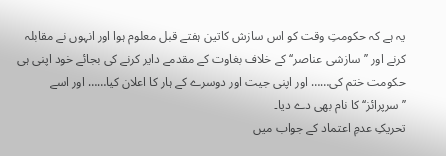یہ ہے کہ حکومتِ وقت کو اس سازش کاتین ہفتے قبل معلوم ہوا اور انہوں نے مقابلہ کرنے اور ’’سازشی عناصر‘‘ کے خلاف بغاوت کے مقدمے دایر کرنے کی بجائے خود اپنی ہی حکومت ختم کی…… اور اپنی جیت اور دوسرے کے ہار کا اعلان کیا…… اور اسے ’’سرپرائز‘‘ کا نام بھی دے دیا۔
تحریکِ عدمِ اعتماد کے جواب میں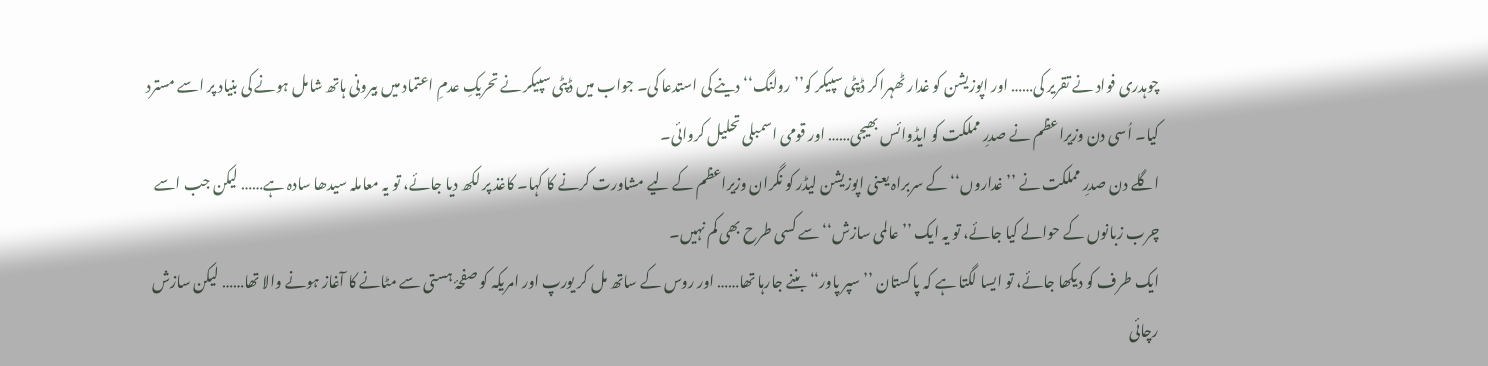چوہدری فواد نے تقریر کی…… اور اپوزیشن کو غدار ٹھہراکر ڈپٹی سپیکر کو’’رولنگ‘‘ دینے کی استدعا کی۔ جواب میں ڈپٹی سپیکر نے تحریکِ عدمِ اعتماد میں بیرونی ہاتھ شامل ہونے کی بنیاد پر اسے مسترد کیا۔ اُسی دن وزیراعظم نے صدرِ مملکت کو ایڈوائس بھیجی…… اور قومی اسمبلی تحلیل کروائی۔
اگلے دن صدرِ مملکت نے ’’غداروں‘‘ کے سربراہ یعنی اپوزیشن لیڈر کو نگران وزیراعظم کے لیے مشاورت کرنے کا کہا۔ کاغذ پر لکھ دیا جائے، تو یہ معاملہ سیدھا سادہ ہے…… لیکن جب اسے چرب زبانوں کے حوالے کیا جائے، تو یہ ایک ’’عالمی سازش‘‘ سے کسی طرح بھی کم نہیں۔
ایک طرف کو دیکھا جائے، تو ایسا لگتا ہے کہ پاکستان ’’سپر پاور‘‘ بننے جارہا تھا…… اور روس کے ساتھ مل کر یورپ اور امریکہ کو صفحۂ ہستی سے مٹانے کا آغاز ہونے والا تھا…… لیکن سازش رچائی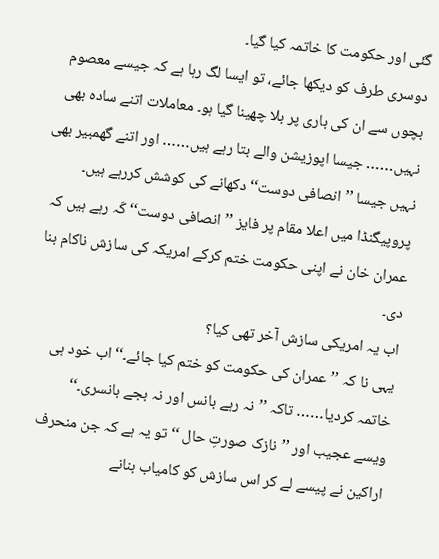گئی اور حکومت کا خاتمہ کیا گیا۔
دوسری طرف کو دیکھا جائے، تو ایسا لگ رہا ہے کہ جیسے معصوم بچوں سے ان کی باری پر بلا چھینا گیا ہو۔ معاملات اتنے سادہ بھی نہیں…… جیسا اپوزیشن والے بتا رہے ہیں…… اور اتنے گھمبیر بھی نہیں جیسا ’’انصافی دوست‘‘ دکھانے کی کوشش کررہے ہیں۔
پروپیگنڈا میں اعلا مقام پر فایز ’’انصافی دوست‘‘ کَہ رہے ہیں کہ عمران خان نے اپنی حکومت ختم کرکے امریکہ کی سازش ناکام بنا دی۔
اب یہ امریکی سازش آخر تھی کیا؟
یہی نا کہ ’’عمران کی حکومت کو ختم کیا جائے۔‘‘ اب خود ہی خاتمہ کردیا…… تاکہ ’’نہ رہے بانس اور نہ بجے بانسری۔‘‘
ویسے عجیب اور ’’نازک صورتِ حال ‘‘ تو یہ ہے کہ جن منحرف اراکین نے پیسے لے کر اس سازش کو کامیاب بنانے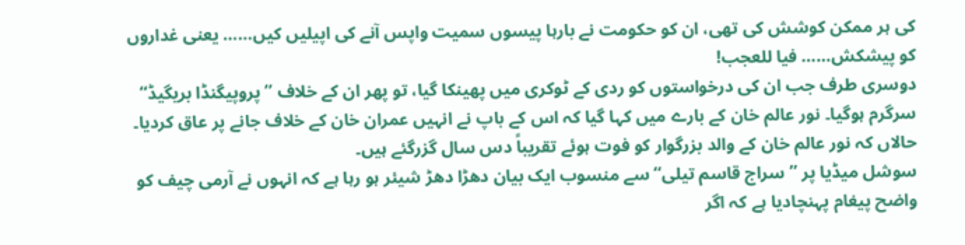کی ہر ممکن کوشش کی تھی، ان کو حکومت نے بارہا پیسوں سمیت واپس آنے کی اپیلیں کیں…… یعنی غداروں کو پیشکش…… فیا للعجب!
دوسری طرف جب ان کی درخواستوں کو ردی کے ٹوکری میں پھینکا گیا، تو پھر ان کے خلاف ’’پروپیگنڈا بریگیڈ‘‘ سرگرم ہوگیا۔ نور عالم خان کے بارے میں کہا گیا کہ اس کے باپ نے انہیں عمران خان کے خلاف جانے پر عاق کردیا۔ حالاں کہ نور عالم خان کے والد بزرگوار کو فوت ہوئے تقریباً دس سال گزرگئے ہیں۔
سوشل میڈیا پر ’’سراج قاسم تیلی‘‘ سے منسوب ایک بیان دھڑا دھڑ شیئر ہو رہا ہے کہ انہوں نے آرمی چیف کو واضح پیغام پہنچادیا ہے کہ اگر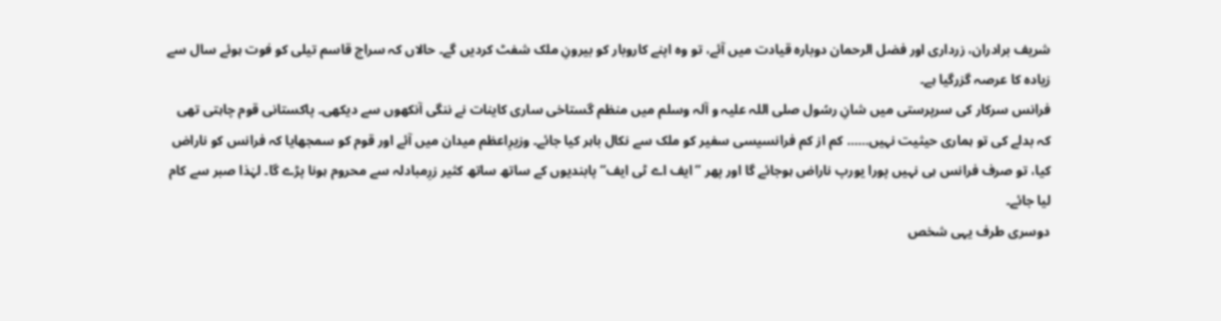شریف برادران، زرداری اور فضل الرحمان دوبارہ قیادت میں آئے، تو وہ اپنے کاروبار کو بیرونِ ملک شفٹ کردیں گے۔ حالاں کہ سراج قاسم تیلی کو فوت ہوئے سال سے زیادہ کا عرصہ گزرگیا ہے۔
فرانس سرکار کی سرپرستی میں شانِ رسُول صلی اللہ علیہ و آلہ وسلم میں منظم گستاخی ساری کاینات نے ننگی آنکھوں سے دیکھی۔ پاکستانی قوم چاہتی تھی کہ بدلے کی تو ہماری حیثیت نہیں…… کم از کم فرانسیسی سفیر کو ملک سے نکال باہر کیا جائے۔ وزیرِاعظم میدان میں آئے اور قوم کو سمجھایا کہ فرانس کو ناراض کیا، تو صرف فرانس ہی نہیں پورا یورپ ناراض ہوجائے گا اور پھر ’’ایف اے ٹی ایف‘‘ پابندیوں کے ساتھ ساتھ کثیر زرِمبادلہ سے محروم ہونا پڑے گا۔ لہٰذا صبر سے کام لیا جائے۔
دوسری طرف یہی شخص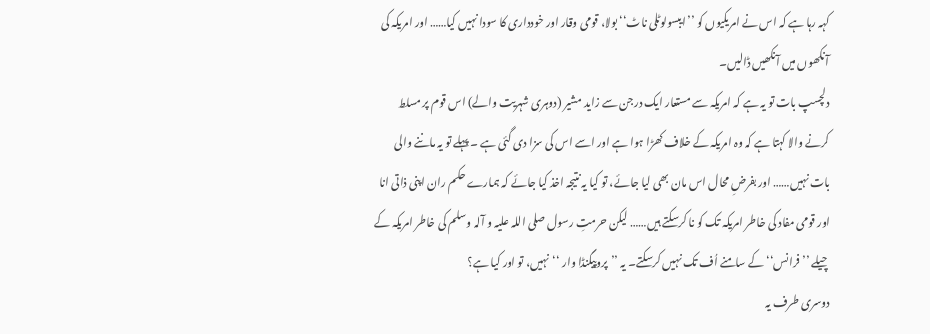کہہ رہا ہے کہ اس نے امریکیوں کو ’’ایبسولوٹلی ناٹ‘‘ بولا، قومی وقار اور خودداری کا سودا نہیں کیا…… اور امریکہ کی آنکھوں میں آنکھیں ڈالیں۔
دلچسپ بات تو یہ ہے کہ امریکہ سے مستعار ایک درجن سے زاید مشیر (دوہری شہریت والے) اس قوم پر مسلط کرنے والا کہتا ہے کہ وہ امریکہ کے خلاف کھڑا ہوا ہے اور اسے اس کی سزا دی گئی ہے ۔ پہلے تو یہ ماننے والی بات نہیں…… اور بفرضِ محال اس مان بھی لیا جائے، تو کیا یہ نتیجہ اخذ کیا جائے کہ ہمارے حکم ران اپنی ذاتی انا اور قومی مفاد کی خاطر امریکہ تک کو نا کرسکتے ہیں…… لیکن حرمتِ رسول صلی اللہ علیہ و آلہ وسلم کی خاطر امریکہ کے چیلے ’’فرانس‘‘ کے سامنے اُف تک نہیں کرسکتے۔ یہ ’’پروپیگنڈا وار ‘‘نہیں، تو اور کیا ہے؟
دوسری طرف یہ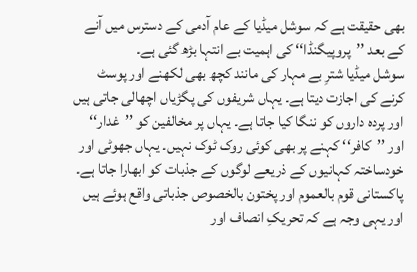بھی حقیقت ہے کہ سوشل میڈیا کے عام آدمی کے دسترس میں آنے کے بعد ’’پروپیگنڈا‘‘ کی اہمیت بے انتہا بڑھ گئی ہے۔
سوشل میڈیا شترِ بے مہار کی مانند کچھ بھی لکھنے اور پوسٹ کرنے کی اجازت دیتا ہے۔ یہاں شریفوں کی پگڑیاں اچھالی جاتی ہیں اور پردہ داروں کو ننگا کیا جاتا ہے۔ یہاں پر مخالفین کو ’’غدار‘‘ اور ’’کافر‘‘ کہنے پر بھی کوئی روک ٹوک نہیں۔ یہاں جھوٹی اور خودساختہ کہانیوں کے ذریعے لوگوں کے جذبات کو ابھارا جاتا ہے۔ پاکستانی قوم بالعموم اور پختون بالخصوص جذباتی واقع ہوئے ہیں اور یہی وجہ ہے کہ تحریکِ انصاف اور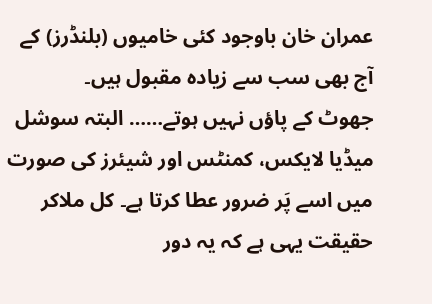عمران خان باوجود کئی خامیوں (بلنڈرز) کے آج بھی سب سے زیادہ مقبول ہیں۔
جھوٹ کے پاؤں نہیں ہوتے…… البتہ سوشل میڈیا لایکس، کمنٹس اور شیئرز کی صورت میں اسے پَر ضرور عطا کرتا ہے۔ کل ملاکر حقیقت یہی ہے کہ یہ دور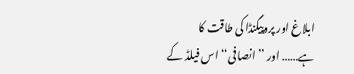ابلاغ اور پروپیگنڈا کی طاقت کا ہے…… اور ’’انصافی‘‘ اس فیلڈ کے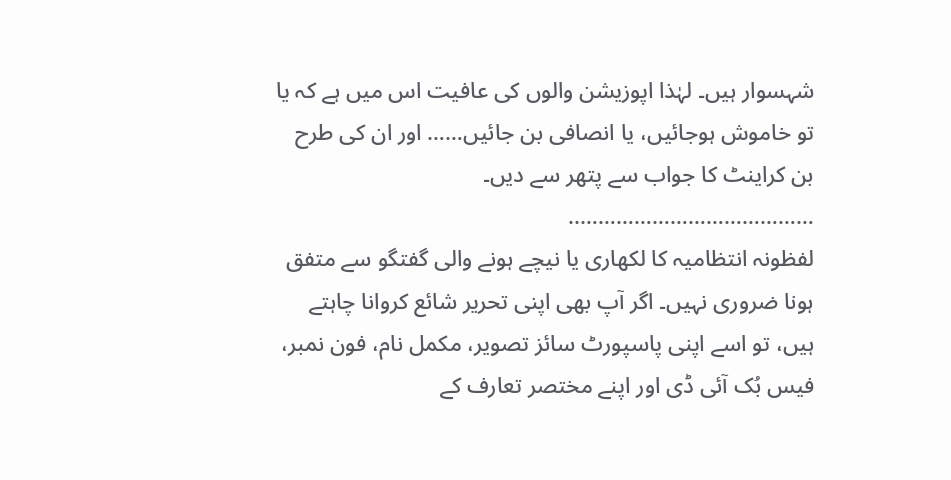شہسوار ہیں۔ لہٰذا اپوزیشن والوں کی عافیت اس میں ہے کہ یا تو خاموش ہوجائیں، یا انصافی بن جائیں…… اور ان کی طرح بن کراینٹ کا جواب سے پتھر سے دیں۔
…………………………………..
لفظونہ انتظامیہ کا لکھاری یا نیچے ہونے والی گفتگو سے متفق ہونا ضروری نہیں۔ اگر آپ بھی اپنی تحریر شائع کروانا چاہتے ہیں، تو اسے اپنی پاسپورٹ سائز تصویر، مکمل نام، فون نمبر، فیس بُک آئی ڈی اور اپنے مختصر تعارف کے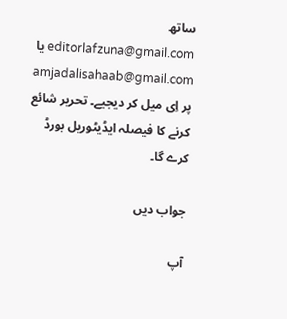ساتھ editorlafzuna@gmail.com یا amjadalisahaab@gmail.com پر اِی میل کر دیجیے۔ تحریر شائع کرنے کا فیصلہ ایڈیٹوریل بورڈ کرے گا۔

جواب دیں

آپ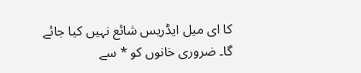کا ای میل ایڈریس شائع نہیں کیا جائے گا۔ ضروری خانوں کو * سے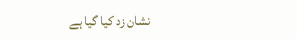نشان زد کیا گیا ہے